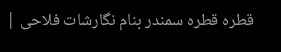قطرہ قطرہ سمندر بنام نگارشات فلاحی |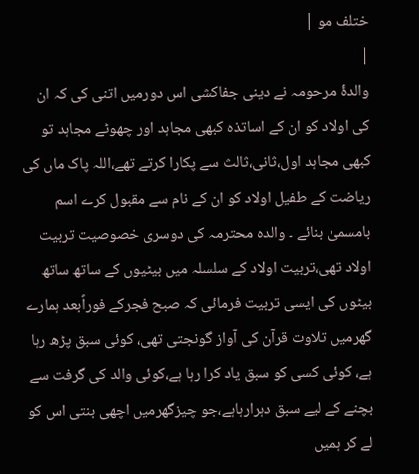ختلف مو |
|
والدۂ مرحومہ نے دینی جفاکشی اس دورمیں اتنی کی کہ ان کی اولاد کو ان کے اساتذہ کبھی مجاہد اور چھوٹے مجاہد تو کبھی مجاہد اول،ثانی،ثالث سے پکارا کرتے تھے،اللہ پاک ماں کی ریاضت کے طفیل اولاد کو ان کے نام سے مقبول کرے اسم بامسمیٰ بنائے ۔ والدہ محترمہ کی دوسری خصوصیت تربیت اولاد تھی،تربیت اولاد کے سلسلہ میں بیٹیوں کے ساتھ ساتھ بیٹوں کی ایسی تربیت فرمائی کہ صبح فجرکے فوراًبعد ہمارے گھرمیں تلاوت قرآن کی آواز گونجتی تھی، کوئی سبق پڑھ رہا ہے، کوئی کسی کو سبق یاد کرا رہا ہے،کوئی والد کی گرفت سے بچنے کے لیے سبق دہرارہاہے،جو چیزگھرمیں اچھی بنتی اس کو لے کر ہمیں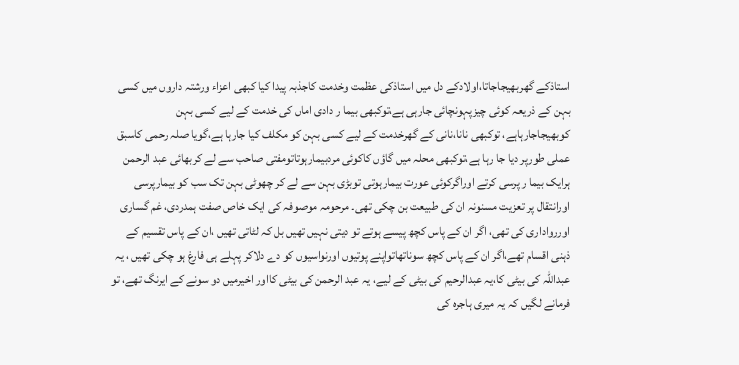استاذکے گھربھیجاجاتا،اولادکے دل میں استاذکی عظمت وخدمت کاجذبہ پیدا کیا کبھی اعزاء ورشتہ داروں میں کسی بہن کے ذریعہ کوئی چیزپہونچائی جارہی ہے،توکبھی بیما ر دادی اماں کی خدمت کے لیے کسی بہن کوبھیجاجارہاہے، توکبھی نانا،نانی کے گھرخدمت کے لیے کسی بہن کو مکلف کیا جارہا ہے،گویا صلہ رحمی کاسبق عملی طورپر دیا جا رہا ہے،توکبھی محلہ میں گاؤں کاکوئی مردبیمارہوتاتومفتی صاحب سے لے کربھائی عبد الرحمن ہرایک بیما ر پرسی کرتے اوراگرکوئی عورت بیمارہوتی توبڑی بہن سے لے کر چھوٹی بہن تک سب کو بیمارپرسی اورانتقال پر تعزیت مسنونہ ان کی طبیعت بن چکی تھی۔ مرحومہ موصوفہ کی ایک خاص صفت ہمدردی، غم گساری اوررواداری کی تھی، اگر ان کے پاس کچھ پیسے ہوتے تو دیتی نہیں تھیں بل کہ لٹاتی تھیں ،ان کے پاس تقسیم کے ذہنی اقسام تھے،اگر ان کے پاس کچھ سوناتھاتواپنے پوتیوں اورنواسیوں کو دے دلاکر پہلے ہی فارغ ہو چکی تھیں ، یہ عبداللہ کی بیٹی کا،یہ عبدالرحیم کی بیٹی کے لیے، یہ عبد الرحمن کی بیٹی کااور اخیرمیں دو سونے کے ایرنگ تھے، تو فرمانے لگیں کہ یہ میری ہاجرہ کی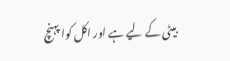بیٹی کے لیے ہے اور اکل کوا پہنچ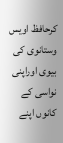کرحافظ اویس وستانوی کی بیوی اوراپنی نواسی کے کانوں اپنے